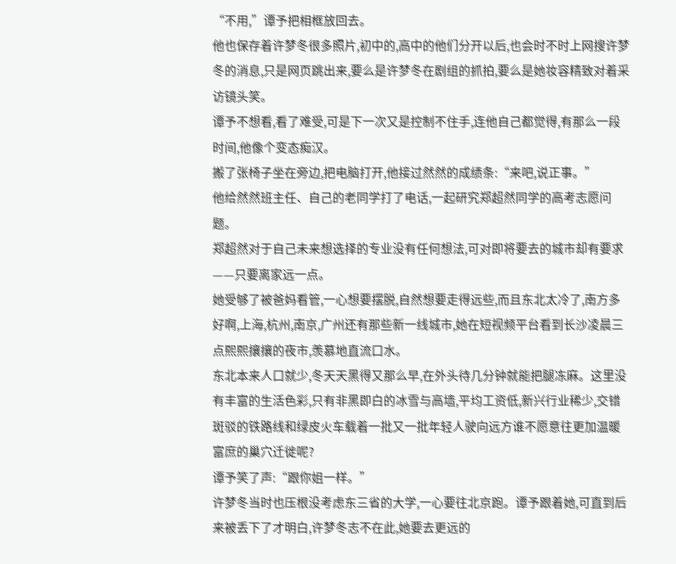“不用,”谭予把相框放回去。
他也保存着许梦冬很多照片,初中的,高中的他们分开以后,也会时不时上网搜许梦冬的消息,只是网页跳出来,要么是许梦冬在剧组的抓拍,要么是她妆容精致对着采访镜头笑。
谭予不想看,看了难受,可是下一次又是控制不住手,连他自己都觉得,有那么一段时间,他像个变态痴汉。
搬了张椅子坐在旁边,把电脑打开,他接过然然的成绩条:“来吧,说正事。”
他给然然班主任、自己的老同学打了电话,一起研究郑超然同学的高考志愿问题。
郑超然对于自己未来想选择的专业没有任何想法,可对即将要去的城市却有要求——只要离家远一点。
她受够了被爸妈看管,一心想要摆脱,自然想要走得远些,而且东北太冷了,南方多好啊,上海,杭州,南京,广州还有那些新一线城市,她在短视频平台看到长沙凌晨三点熙熙攘攘的夜市,羡慕地直流口水。
东北本来人口就少,冬天天黑得又那么早,在外头待几分钟就能把腿冻麻。这里没有丰富的生活色彩,只有非黑即白的冰雪与高墙,平均工资低,新兴行业稀少,交错斑驳的铁路线和绿皮火车载着一批又一批年轻人驶向远方谁不愿意往更加温暖富庶的巢穴迁徙呢?
谭予笑了声:“跟你姐一样。”
许梦冬当时也压根没考虑东三省的大学,一心要往北京跑。谭予跟着她,可直到后来被丢下了才明白,许梦冬志不在此,她要去更远的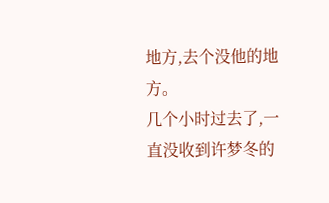地方,去个没他的地方。
几个小时过去了,一直没收到许梦冬的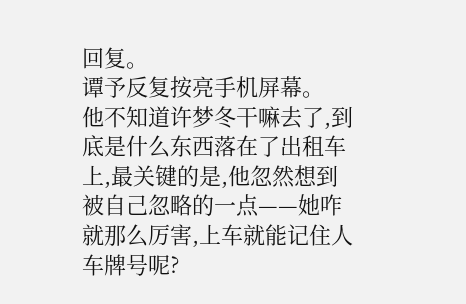回复。
谭予反复按亮手机屏幕。
他不知道许梦冬干嘛去了,到底是什么东西落在了出租车上,最关键的是,他忽然想到被自己忽略的一点——她咋就那么厉害,上车就能记住人车牌号呢?